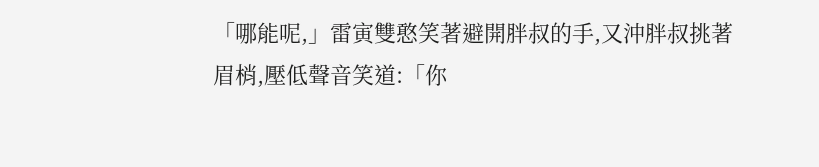「哪能呢,」雷寅雙憨笑著避開胖叔的手,又沖胖叔挑著眉梢,壓低聲音笑道:「你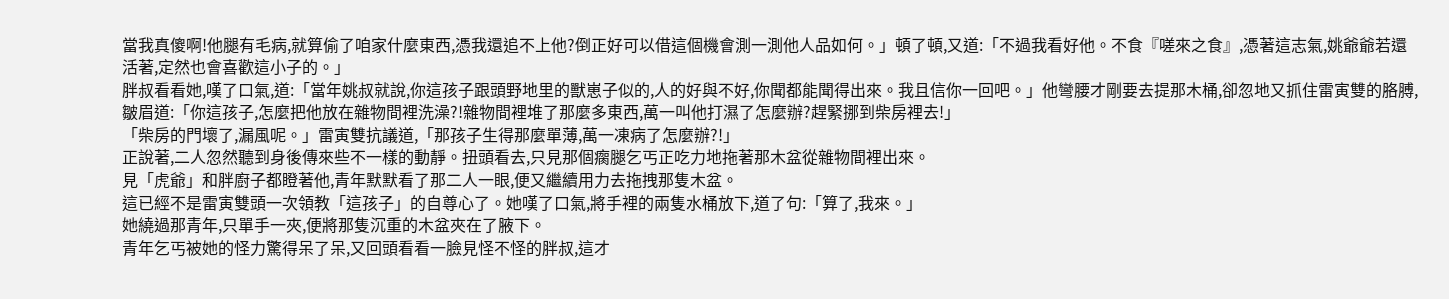當我真傻啊!他腿有毛病,就算偷了咱家什麼東西,憑我還追不上他?倒正好可以借這個機會測一測他人品如何。」頓了頓,又道:「不過我看好他。不食『嗟來之食』,憑著這志氣,姚爺爺若還活著,定然也會喜歡這小子的。」
胖叔看看她,嘆了口氣,道:「當年姚叔就說,你這孩子跟頭野地里的獸崽子似的,人的好與不好,你聞都能聞得出來。我且信你一回吧。」他彎腰才剛要去提那木桶,卻忽地又抓住雷寅雙的胳膊,皺眉道:「你這孩子,怎麼把他放在雜物間裡洗澡?!雜物間裡堆了那麼多東西,萬一叫他打濕了怎麼辦?趕緊挪到柴房裡去!」
「柴房的門壞了,漏風呢。」雷寅雙抗議道,「那孩子生得那麼單薄,萬一凍病了怎麼辦?!」
正說著,二人忽然聽到身後傳來些不一樣的動靜。扭頭看去,只見那個瘸腿乞丐正吃力地拖著那木盆從雜物間裡出來。
見「虎爺」和胖廚子都瞪著他,青年默默看了那二人一眼,便又繼續用力去拖拽那隻木盆。
這已經不是雷寅雙頭一次領教「這孩子」的自尊心了。她嘆了口氣,將手裡的兩隻水桶放下,道了句:「算了,我來。」
她繞過那青年,只單手一夾,便將那隻沉重的木盆夾在了腋下。
青年乞丐被她的怪力驚得呆了呆,又回頭看看一臉見怪不怪的胖叔,這才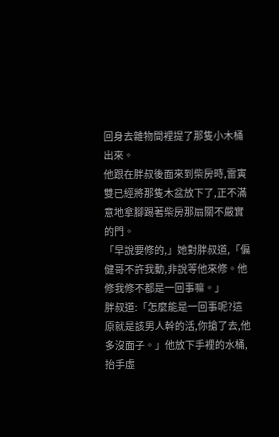回身去雜物間裡提了那隻小木桶出來。
他跟在胖叔後面來到柴房時,雷寅雙已經將那隻木盆放下了,正不滿意地拿腳踢著柴房那扇關不嚴實的門。
「早說要修的,」她對胖叔道,「偏健哥不許我動,非說等他來修。他修我修不都是一回事嘛。」
胖叔道:「怎麼能是一回事呢?這原就是該男人幹的活,你搶了去,他多沒面子。」他放下手裡的水桶,抬手虛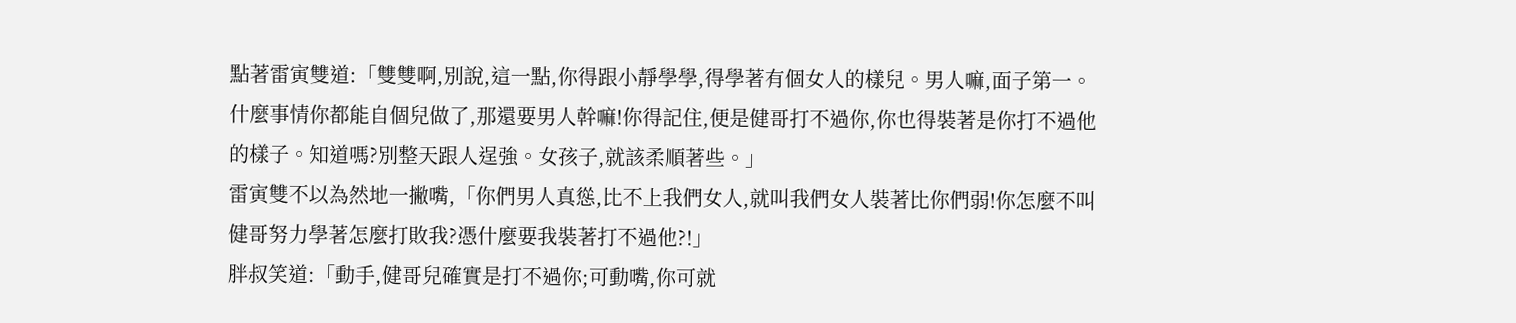點著雷寅雙道:「雙雙啊,別說,這一點,你得跟小靜學學,得學著有個女人的樣兒。男人嘛,面子第一。什麼事情你都能自個兒做了,那還要男人幹嘛!你得記住,便是健哥打不過你,你也得裝著是你打不過他的樣子。知道嗎?別整天跟人逞強。女孩子,就該柔順著些。」
雷寅雙不以為然地一撇嘴,「你們男人真慫,比不上我們女人,就叫我們女人裝著比你們弱!你怎麼不叫健哥努力學著怎麼打敗我?憑什麼要我裝著打不過他?!」
胖叔笑道:「動手,健哥兒確實是打不過你;可動嘴,你可就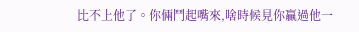比不上他了。你倆鬥起嘴來,啥時候見你贏過他一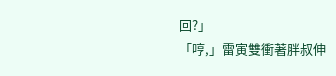回?」
「哼,」雷寅雙衝著胖叔伸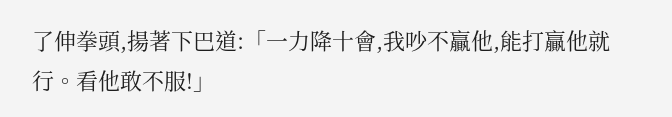了伸拳頭,揚著下巴道:「一力降十會,我吵不贏他,能打贏他就行。看他敢不服!」